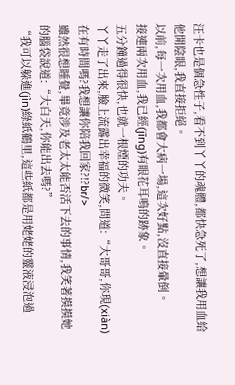汪卡也是個急性子,看不到丫丫的魂體,都快急死了,想讓我用血給他開陰眼,我直接拒絕。
以前,每一次用血,我都會大病一場,這次好點,沒直接暈倒。
接連兩次用血,我已經(jīng)有眼花耳鳴的跡象。
五分鐘過得很快,也就一根煙的功夫。
丫丫走了出來,臉上流露出幸福的微笑,問道:“大哥哥,你現(xiàn)在有時間嗎?我想讓你陪我回家?!?br/>
雖然很想睡覺,畢竟涉及老太太能否活下去的事情,我笑著摸摸她的腦袋說道:“大白天,你能出去嗎?”
“我可以躲進(jìn)綠紙鶴里,這些紙都是用姥姥的靈液浸泡過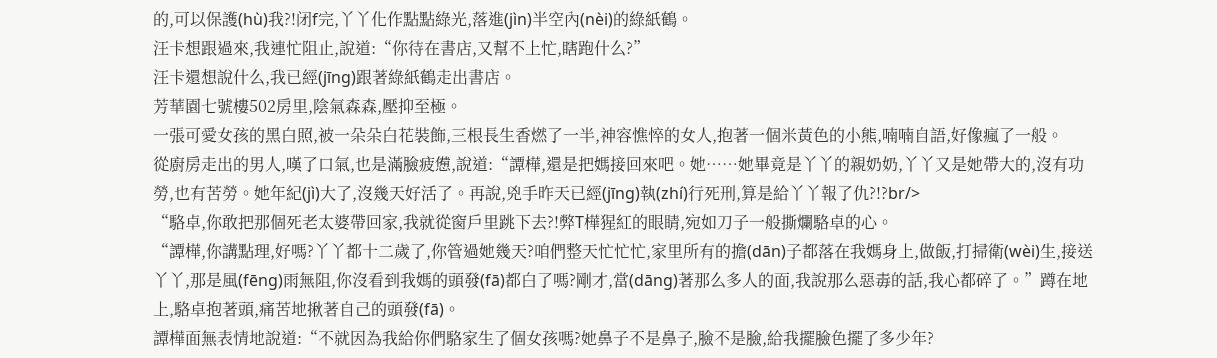的,可以保護(hù)我?!闭f完,丫丫化作點點綠光,落進(jìn)半空內(nèi)的綠紙鶴。
汪卡想跟過來,我連忙阻止,說道:“你待在書店,又幫不上忙,瞎跑什么?”
汪卡還想說什么,我已經(jīng)跟著綠紙鶴走出書店。
芳華園七號樓502房里,陰氣森森,壓抑至極。
一張可愛女孩的黑白照,被一朵朵白花裝飾,三根長生香燃了一半,神容憔悴的女人,抱著一個米黃色的小熊,喃喃自語,好像瘋了一般。
從廚房走出的男人,嘆了口氣,也是滿臉疲憊,說道:“譚樺,還是把媽接回來吧。她……她畢竟是丫丫的親奶奶,丫丫又是她帶大的,沒有功勞,也有苦勞。她年紀(jì)大了,沒幾天好活了。再說,兇手昨天已經(jīng)執(zhí)行死刑,算是給丫丫報了仇?!?br/>
“駱卓,你敢把那個死老太婆帶回家,我就從窗戶里跳下去?!弊T樺猩紅的眼睛,宛如刀子一般撕爛駱卓的心。
“譚樺,你講點理,好嗎?丫丫都十二歲了,你管過她幾天?咱們整天忙忙忙,家里所有的擔(dān)子都落在我媽身上,做飯,打掃衛(wèi)生,接送丫丫,那是風(fēng)雨無阻,你沒看到我媽的頭發(fā)都白了嗎?剛才,當(dāng)著那么多人的面,我說那么惡毒的話,我心都碎了。”蹲在地上,駱卓抱著頭,痛苦地揪著自己的頭發(fā)。
譚樺面無表情地說道:“不就因為我給你們駱家生了個女孩嗎?她鼻子不是鼻子,臉不是臉,給我擺臉色擺了多少年?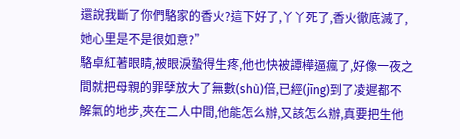還說我斷了你們駱家的香火?這下好了,丫丫死了,香火徹底滅了,她心里是不是很如意?”
駱卓紅著眼睛,被眼淚蟄得生疼,他也快被譚樺逼瘋了,好像一夜之間就把母親的罪孽放大了無數(shù)倍,已經(jīng)到了凌遲都不解氣的地步,夾在二人中間,他能怎么辦,又該怎么辦,真要把生他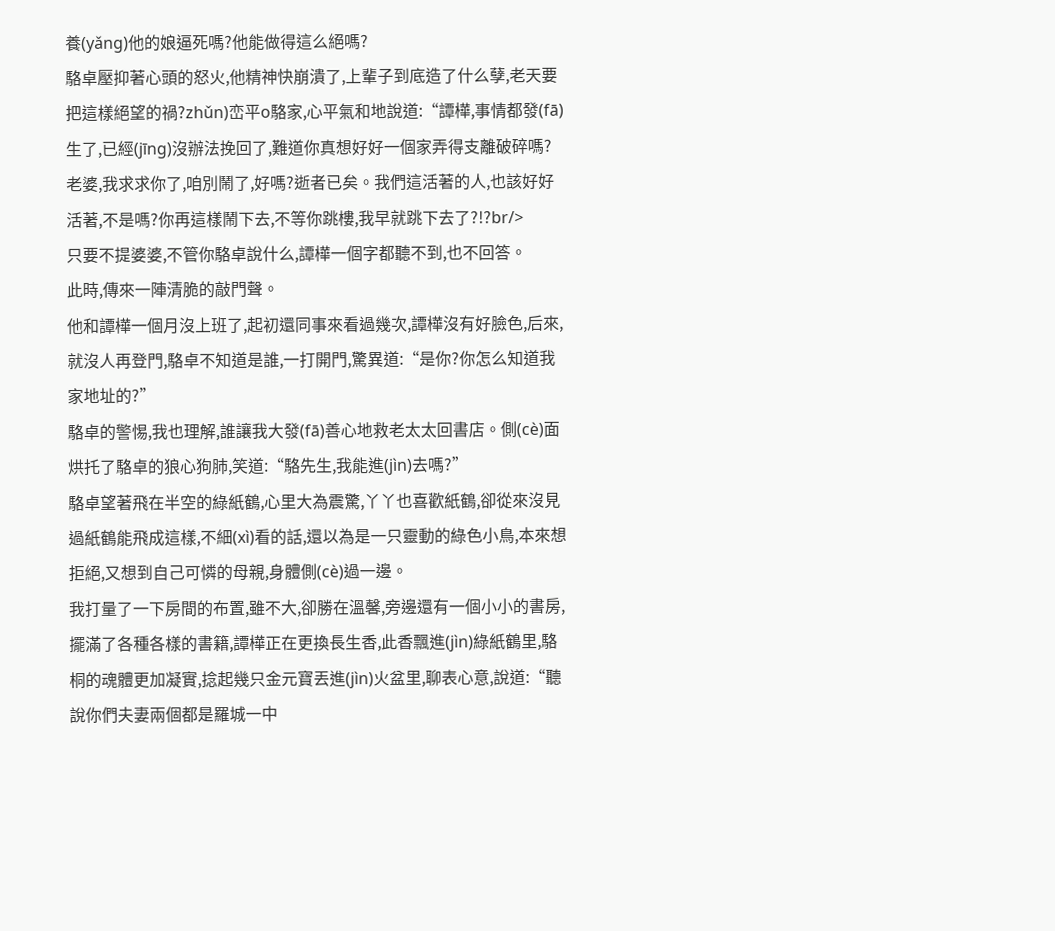養(yǎng)他的娘逼死嗎?他能做得這么絕嗎?
駱卓壓抑著心頭的怒火,他精神快崩潰了,上輩子到底造了什么孽,老天要把這樣絕望的禍?zhǔn)峦平o駱家,心平氣和地說道:“譚樺,事情都發(fā)生了,已經(jīng)沒辦法挽回了,難道你真想好好一個家弄得支離破碎嗎?老婆,我求求你了,咱別鬧了,好嗎?逝者已矣。我們這活著的人,也該好好活著,不是嗎?你再這樣鬧下去,不等你跳樓,我早就跳下去了?!?br/>
只要不提婆婆,不管你駱卓說什么,譚樺一個字都聽不到,也不回答。
此時,傳來一陣清脆的敲門聲。
他和譚樺一個月沒上班了,起初還同事來看過幾次,譚樺沒有好臉色,后來,就沒人再登門,駱卓不知道是誰,一打開門,驚異道:“是你?你怎么知道我家地址的?”
駱卓的警惕,我也理解,誰讓我大發(fā)善心地救老太太回書店。側(cè)面烘托了駱卓的狼心狗肺,笑道:“駱先生,我能進(jìn)去嗎?”
駱卓望著飛在半空的綠紙鶴,心里大為震驚,丫丫也喜歡紙鶴,卻從來沒見過紙鶴能飛成這樣,不細(xì)看的話,還以為是一只靈動的綠色小鳥,本來想拒絕,又想到自己可憐的母親,身體側(cè)過一邊。
我打量了一下房間的布置,雖不大,卻勝在溫馨,旁邊還有一個小小的書房,擺滿了各種各樣的書籍,譚樺正在更換長生香,此香飄進(jìn)綠紙鶴里,駱桐的魂體更加凝實,捻起幾只金元寶丟進(jìn)火盆里,聊表心意,說道:“聽說你們夫妻兩個都是羅城一中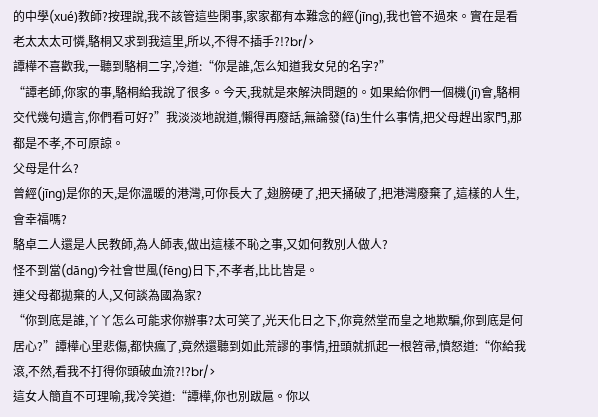的中學(xué)教師?按理說,我不該管這些閑事,家家都有本難念的經(jīng),我也管不過來。實在是看老太太太可憐,駱桐又求到我這里,所以,不得不插手?!?br/>
譚樺不喜歡我,一聽到駱桐二字,冷道:“你是誰,怎么知道我女兒的名字?”
“譚老師,你家的事,駱桐給我說了很多。今天,我就是來解決問題的。如果給你們一個機(jī)會,駱桐交代幾句遺言,你們看可好?”我淡淡地說道,懶得再廢話,無論發(fā)生什么事情,把父母趕出家門,那都是不孝,不可原諒。
父母是什么?
曾經(jīng)是你的天,是你溫暖的港灣,可你長大了,翅膀硬了,把天捅破了,把港灣廢棄了,這樣的人生,會幸福嗎?
駱卓二人還是人民教師,為人師表,做出這樣不恥之事,又如何教別人做人?
怪不到當(dāng)今社會世風(fēng)日下,不孝者,比比皆是。
連父母都拋棄的人,又何談為國為家?
“你到底是誰,丫丫怎么可能求你辦事?太可笑了,光天化日之下,你竟然堂而皇之地欺騙,你到底是何居心?”譚樺心里悲傷,都快瘋了,竟然還聽到如此荒謬的事情,扭頭就抓起一根笤帚,憤怒道:“你給我滾,不然,看我不打得你頭破血流?!?br/>
這女人簡直不可理喻,我冷笑道:“譚樺,你也別跋扈。你以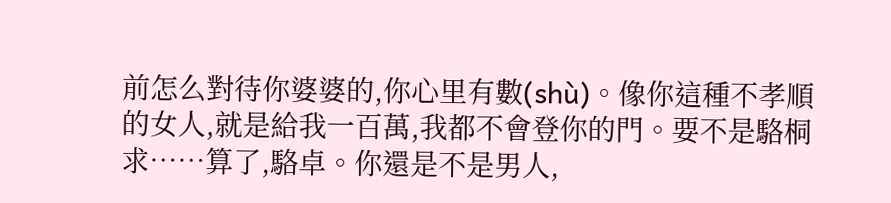前怎么對待你婆婆的,你心里有數(shù)。像你這種不孝順的女人,就是給我一百萬,我都不會登你的門。要不是駱桐求……算了,駱卓。你還是不是男人,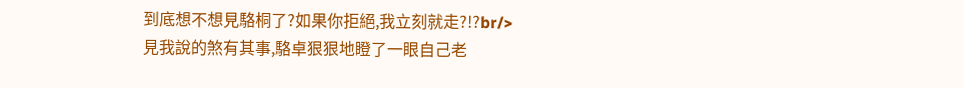到底想不想見駱桐了?如果你拒絕,我立刻就走?!?br/>
見我說的煞有其事,駱卓狠狠地瞪了一眼自己老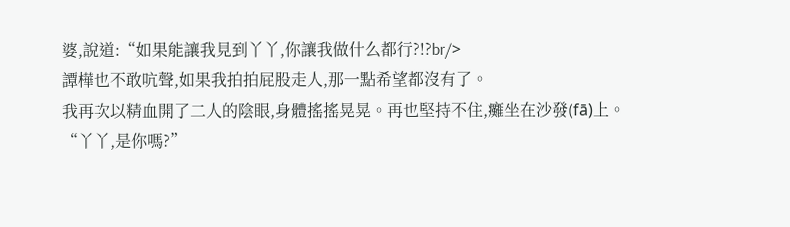婆,說道:“如果能讓我見到丫丫,你讓我做什么都行?!?br/>
譚樺也不敢吭聲,如果我拍拍屁股走人,那一點希望都沒有了。
我再次以精血開了二人的陰眼,身體搖搖晃晃。再也堅持不住,癱坐在沙發(fā)上。
“丫丫,是你嗎?”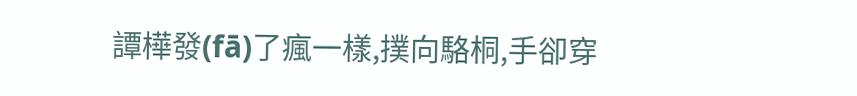譚樺發(fā)了瘋一樣,撲向駱桐,手卻穿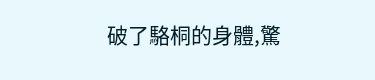破了駱桐的身體,驚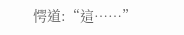愕道:“這……”